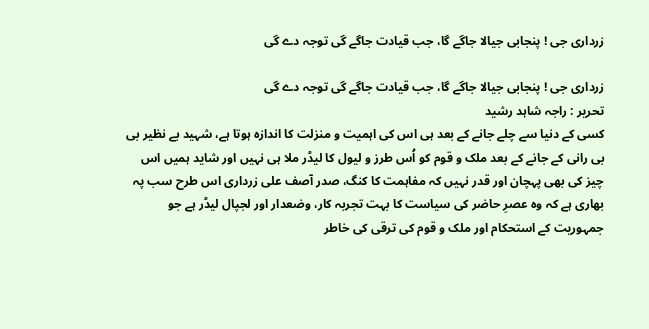زرداری جی ! پنجابی جیالا جاگے گا، جب قیادت جاگے گی توجہ دے گی

زرداری جی ! پنجابی جیالا جاگے گا، جب قیادت جاگے گی توجہ دے گی
تحریر : راجہ شاہد رشید
کسی کے دنیا سے چلے جانے کے بعد ہی اس کی اہمیت و منزلت کا اندازہ ہوتا ہے، شہید بے نظیر بی بی رانی کے جانے کے بعد ملک و قوم کو اُس طرز و لیول کا لیڈر ملا ہی نہیں اور شاید ہمیں اس چیز کی بھی پہچان اور قدر نہیں کہ مفاہمت کا کنگ، صدر آصف علی زرداری اس طرح سب پہ بھاری ہے کہ وہ عصرِ حاضر کی سیاست کا بہت تجربہ کار، وضعدار اور لجپال لیڈر ہے جو جمہوریت کے استحکام اور ملک و قوم کی ترقی کی خاطر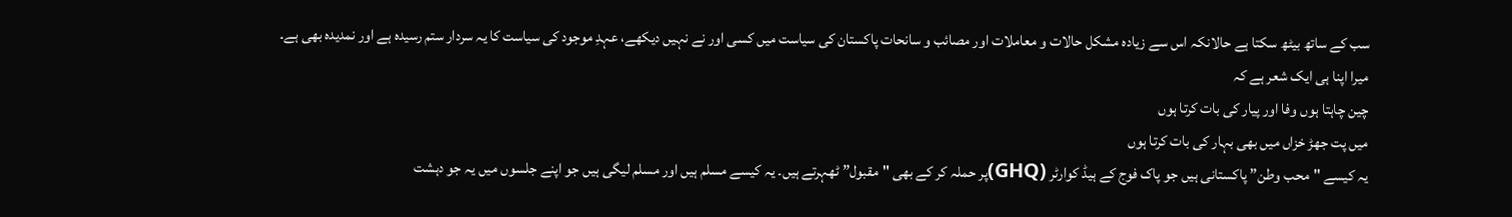سب کے ساتھ بیٹھ سکتا ہے حالانکہ اس سے زیادہ مشکل حالات و معاملات اور مصائب و سانحات پاکستان کی سیاست میں کسی اور نے نہیں دیکھے، عہدِ موجود کی سیاست کا یہ سردار ستم رسیدہ ہے اور نمدیدہ بھی ہے۔
میرا اپنا ہی ایک شعر ہے کہ
چین چاہتا ہوں وفا اور پیار کی بات کرتا ہوں
میں پت جھڑ خزاں میں بھی بہار کی بات کرتا ہوں
یہ کیسے "محب وطن” پاکستانی ہیں جو پاک فوج کے ہیڈ کوارٹر (GHQ)پر حملہ کر کے بھی "مقبول” ٹھہرتے ہیں۔ یہ کیسے مسلم ہیں اور مسلم لیگی ہیں جو اپنے جلسوں میں یہ جو دہشت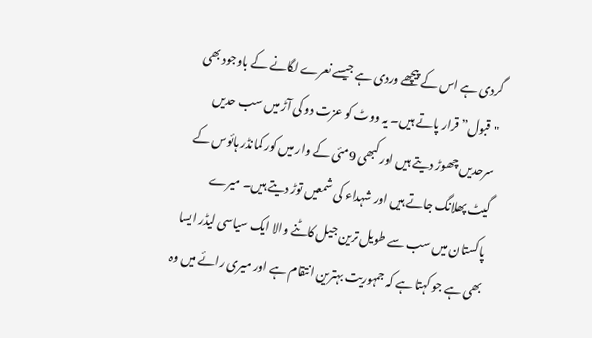گردی ہے اس کے پیچھے وردی ہے جیسے نعرے لگانے کے باوجود بھی "قبول” قرار پاتے ہیں۔ یہ ووٹ کو عزت دو کی آڑ میں سب حدیں سرحدیں چھوڑ دیتے ہیں اور کبھی 9مئی کے وار میں کور کمانڈر ہائوس کے گیٹ پھلانگ جاتے ہیں اور شہداء کی شمعیں توڑ دیتے ہیں۔ میرے پاکستان میں سب سے طویل ترین جیل کاٹنے والا ایک سیاسی لیڈر ایسا بھی ہے جو کہتا ہے کہ جمہوریت بہترین انتقام ہے اور میری رائے میں وہ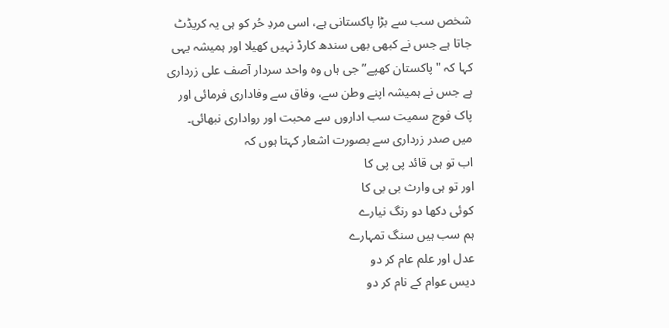شخص سب سے بڑا پاکستانی ہے، اسی مردِ حُر کو ہی یہ کریڈٹ جاتا ہے جس نے کبھی بھی سندھ کارڈ نہیں کھیلا اور ہمیشہ یہی کہا کہ "پاکستان کھپے” جی ہاں وہ واحد سردار آصف علی زرداری ہے جس نے ہمیشہ اپنے وطن سے، وفاق سے وفاداری فرمائی اور پاک فوج سمیت سب اداروں سے محبت اور رواداری نبھائی۔ میں صدر زرداری سے بصورت اشعار کہتا ہوں کہ
اب تو ہی قائد پی پی کا
اور تو ہی وارث بی بی کا
کوئی دکھا دو رنگ نیارے
ہم سب ہیں سنگ تمہارے
عدل اور علم عام کر دو
دیس عوام کے نام کر دو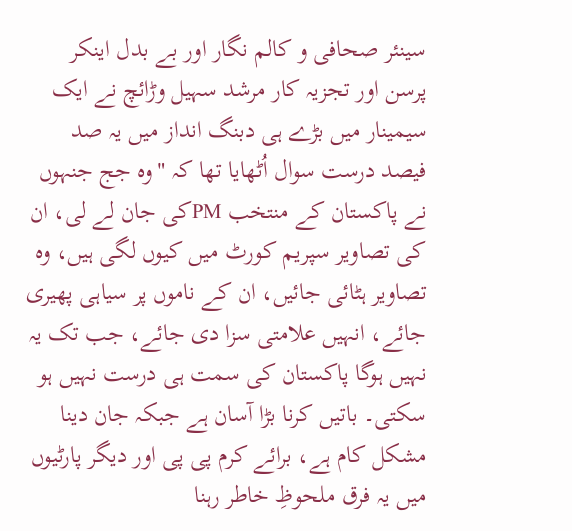سینئر صحافی و کالم نگار اور بے بدل اینکر پرسن اور تجزیہ کار مرشد سہیل وڑائچ نے ایک سیمینار میں بڑے ہی دبنگ انداز میں یہ صد فیصد درست سوال اُٹھایا تھا کہ "وہ جج جنہوں نے پاکستان کے منتخب PMکی جان لے لی، ان کی تصاویر سپریم کورٹ میں کیوں لگی ہیں، وہ تصاویر ہٹائی جائیں، ان کے ناموں پر سیاہی پھیری جائے، انہیں علامتی سزا دی جائے، جب تک یہ نہیں ہوگا پاکستان کی سمت ہی درست نہیں ہو سکتی۔ باتیں کرنا بڑا آسان ہے جبکہ جان دینا مشکل کام ہے، برائے کرم پی پی اور دیگر پارٹیوں میں یہ فرق ملحوظِ خاطر رہنا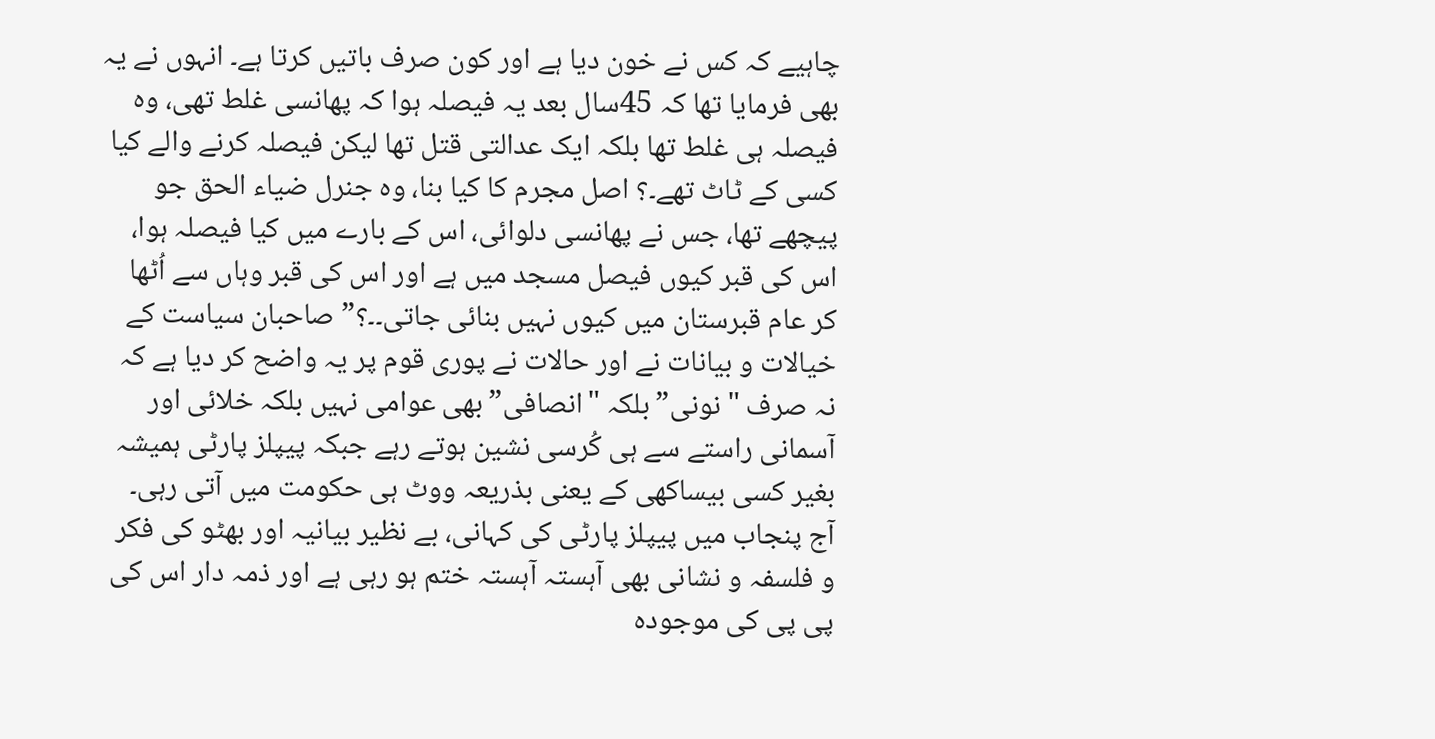چاہیے کہ کس نے خون دیا ہے اور کون صرف باتیں کرتا ہے۔ انہوں نے یہ بھی فرمایا تھا کہ 45سال بعد یہ فیصلہ ہوا کہ پھانسی غلط تھی، وہ فیصلہ ہی غلط تھا بلکہ ایک عدالتی قتل تھا لیکن فیصلہ کرنے والے کیا کسی کے ٹاٹ تھے۔؟ اصل مجرم کا کیا بنا، وہ جنرل ضیاء الحق جو پیچھے تھا، جس نے پھانسی دلوائی، اس کے بارے میں کیا فیصلہ ہوا، اس کی قبر کیوں فیصل مسجد میں ہے اور اس کی قبر وہاں سے اُٹھا کر عام قبرستان میں کیوں نہیں بنائی جاتی۔۔؟” صاحبان سیاست کے خیالات و بیانات نے اور حالات نے پوری قوم پر یہ واضح کر دیا ہے کہ نہ صرف "نونی” بلکہ "انصافی” بھی عوامی نہیں بلکہ خلائی اور آسمانی راستے سے ہی کُرسی نشین ہوتے رہے جبکہ پیپلز پارٹی ہمیشہ بغیر کسی بیساکھی کے یعنی بذریعہ ووٹ ہی حکومت میں آتی رہی۔ آج پنجاب میں پیپلز پارٹی کی کہانی، بے نظیر بیانیہ اور بھٹو کی فکر و فلسفہ و نشانی بھی آہستہ آہستہ ختم ہو رہی ہے اور ذمہ دار اس کی پی پی کی موجودہ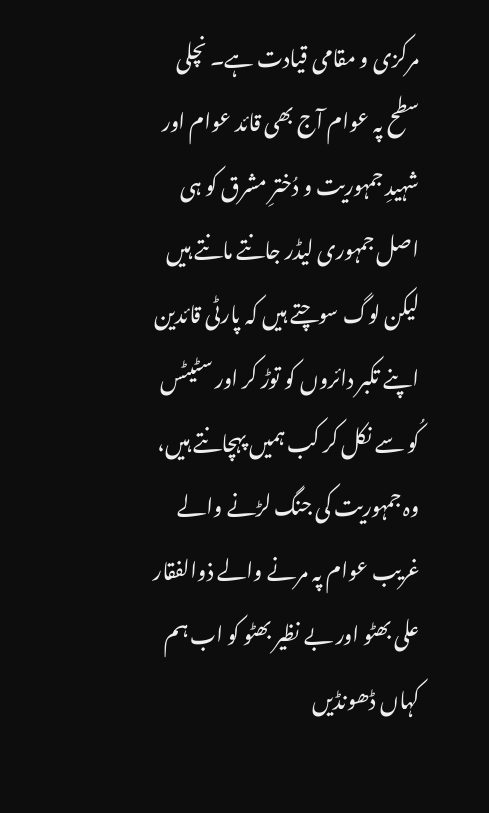مرکزی و مقامی قیادت ہے۔ نچلی سطح پہ عوام آج بھی قائد عوام اور شہیدِ جمہوریت و دُخترِ مشرق کو ہی اصل جمہوری لیڈر جانتے مانتے ہیں لیکن لوگ سوچتے ہیں کہ پارٹی قائدین اپنے تکبر دائروں کو توڑ کر اور سٹیٹس کُو سے نکل کر کب ہمیں پہچانتے ہیں، وہ جمہوریت کی جنگ لڑنے والے غریب عوام پہ مرنے والے ذوالفقار علی بھٹو اور بے نظیر بھٹو کو اب ہم کہاں ڈھونڈیں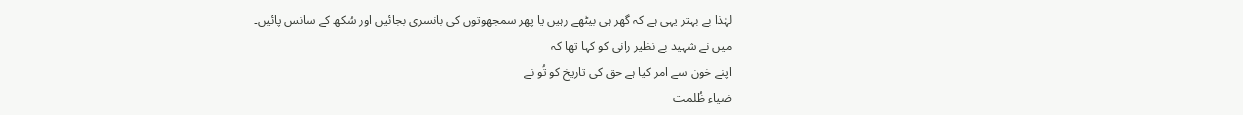لہٰذا بے بہتر یہی ہے کہ گھر ہی بیٹھے رہیں یا پھر سمجھوتوں کی بانسری بجائیں اور سُکھ کے سانس پائیں۔
میں نے شہید بے نظیر رانی کو کہا تھا کہ
اپنے خون سے امر کیا ہے حق کی تاریخ کو تُو نے
ضیاء ظُلمت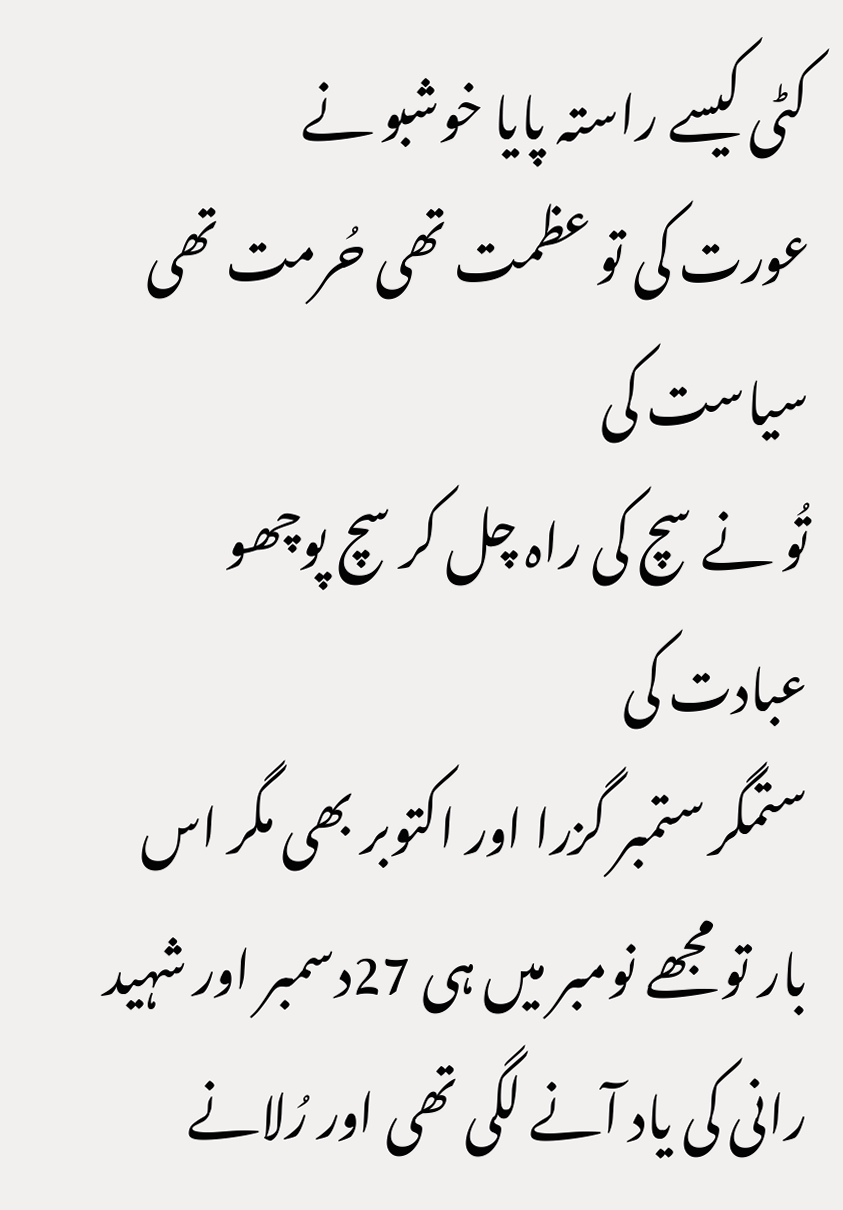کٹی کیسے راستہ پایا خوشبو نے
عورت کی تو عظمت تھی حُرمت تھی سیاست کی
تُو نے سچ کی راہ چل کر سچ پوچھو عبادت کی
ستمگر ستمبر گزرا اور اکتوبر بھی مگر اس بار تو مجھے نومبر میں ہی 27دسمبر اور شہید رانی کی یاد آنے لگی تھی اور رُلانے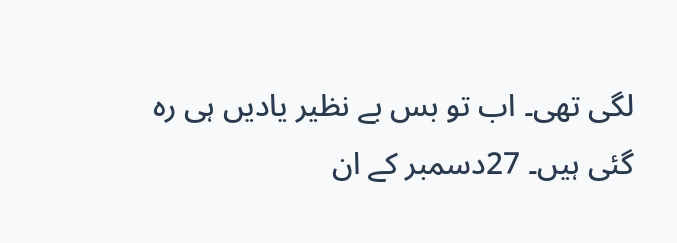لگی تھی۔ اب تو بس بے نظیر یادیں ہی رہ گئی ہیں۔ 27دسمبر کے ان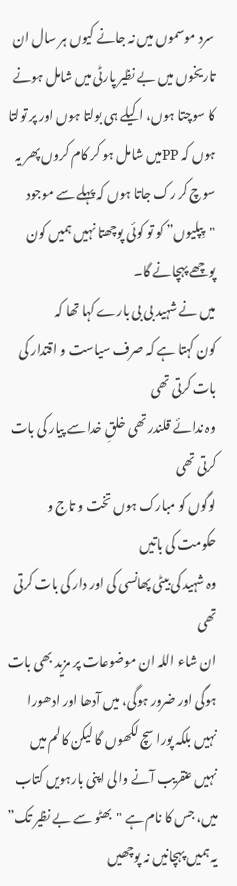سرد موسموں میں نہ جانے کیوں ہر سال ان تاریخوں میں بے نظیر پارٹی میں شامل ہونے کا سوچتا ہوں، اکیلے ہی بولتا ہوں اور پر تولتا ہوں کہ PPمیں شامل ہو کر کام کروں پھر یہ سوچ کر رک جاتا ہوں کہ پہلے سے موجود "پِپلیوں” کو تو کوئی پوچھتا نہیں ہمیں کون پوچھے پہچانے گا۔
میں نے شہید بی بی بارے کہا تھا کہ
کون کہتا ہے کہ صرف سیاست و اقتدار کی بات کرتی تھی
وہ ندائے قلندر تھی خلقِ خدا سے پیار کی بات کرتی تھی
لوگوں کو مبارک ہوں تخت و تاج و حکومت کی باتیں
وہ شہید کی بیٹی پھانسی کی اور دار کی بات کرتی تھی
ان شاء اللہ ان موضوعات پر مزید بھی بات ہوگی اور ضرور ہوگی، میں آدھا اور ادھورا نہیں بلکہ پورا سچ لکھوں گا لیکن کالم میں نہیں عنقریب آنے والی اپنی بارہویں کتاب میں، جس کا نام ہے "بھٹو سے بے نظیر تک” یہ ہمیں پہچانیں نہ پوچھیں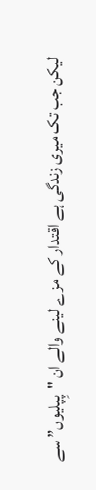لیکن جب تک میری زندگی ہے اقتدار کے مزے لینے والے ان "پِپلیوں” سے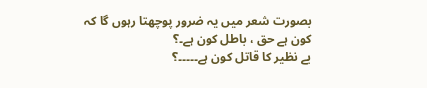بصورت شعر میں یہ ضرور پوچھتا رہوں گا کہ
کون ہے حق ، باطل کون ہے۔؟
بے نظیر کا قاتل کون ہے۔۔۔۔۔؟